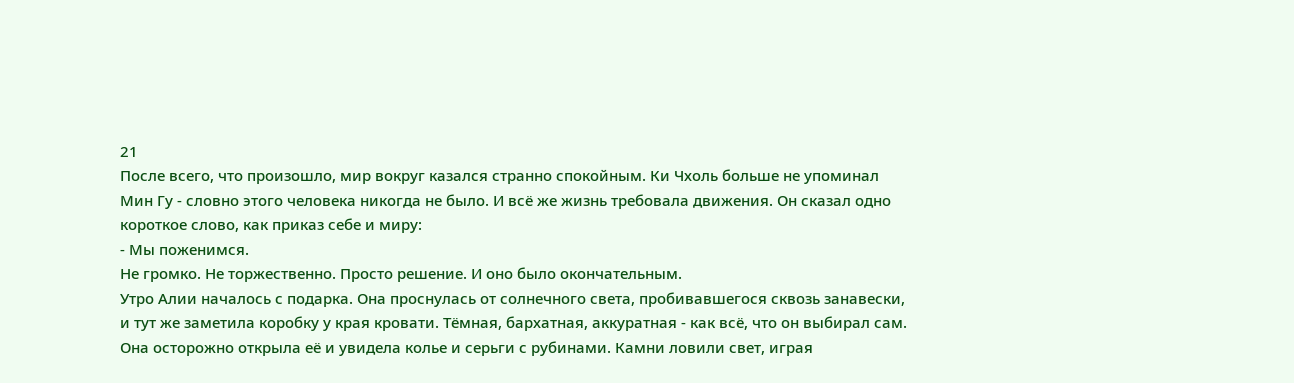21
После всего, что произошло, мир вокруг казался странно спокойным. Ки Чхоль больше не упоминал Мин Гу - словно этого человека никогда не было. И всё же жизнь требовала движения. Он сказал одно короткое слово, как приказ себе и миру:
- Мы поженимся.
Не громко. Не торжественно. Просто решение. И оно было окончательным.
Утро Алии началось с подарка. Она проснулась от солнечного света, пробивавшегося сквозь занавески, и тут же заметила коробку у края кровати. Тёмная, бархатная, аккуратная - как всё, что он выбирал сам.
Она осторожно открыла её и увидела колье и серьги с рубинами. Камни ловили свет, играя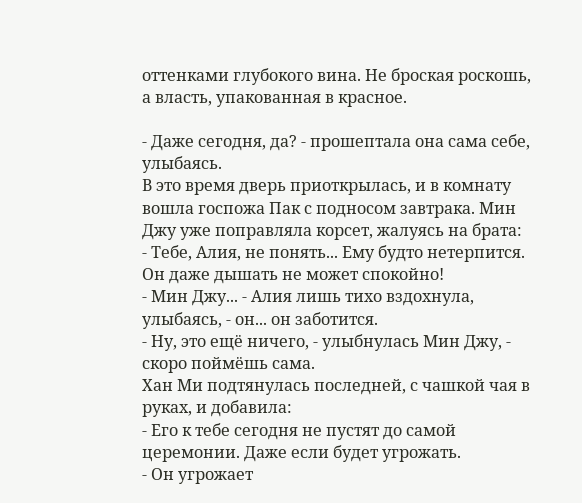оттенками глубокого вина. Не броская роскошь, а власть, упакованная в красное.

- Даже сегодня, да? - прошептала она сама себе, улыбаясь.
В это время дверь приоткрылась, и в комнату вошла госпожа Пак с подносом завтрака. Мин Джу уже поправляла корсет, жалуясь на брата:
- Тебе, Алия, не понять... Ему будто нетерпится. Он даже дышать не может спокойно!
- Мин Джу... - Алия лишь тихо вздохнула, улыбаясь, - он... он заботится.
- Ну, это ещё ничего, - улыбнулась Мин Джу, - скоро поймёшь сама.
Хан Ми подтянулась последней, с чашкой чая в руках, и добавила:
- Его к тебе сегодня не пустят до самой церемонии. Даже если будет угрожать.
- Он угрожает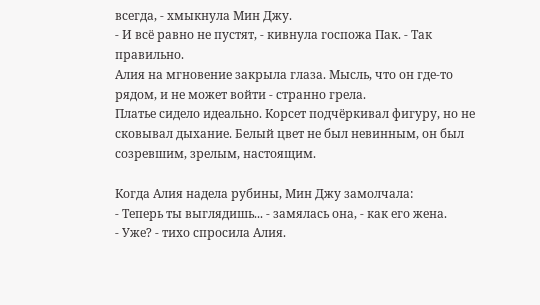всегда, - хмыкнула Мин Джу.
- И всё равно не пустят, - кивнула госпожа Пак. - Так правильно.
Алия на мгновение закрыла глаза. Мысль, что он где-то рядом, и не может войти - странно грела.
Платье сидело идеально. Корсет подчёркивал фигуру, но не сковывал дыхание. Белый цвет не был невинным, он был созревшим, зрелым, настоящим.

Когда Алия надела рубины, Мин Джу замолчала:
- Теперь ты выглядишь... - замялась она, - как его жена.
- Уже? - тихо спросила Алия.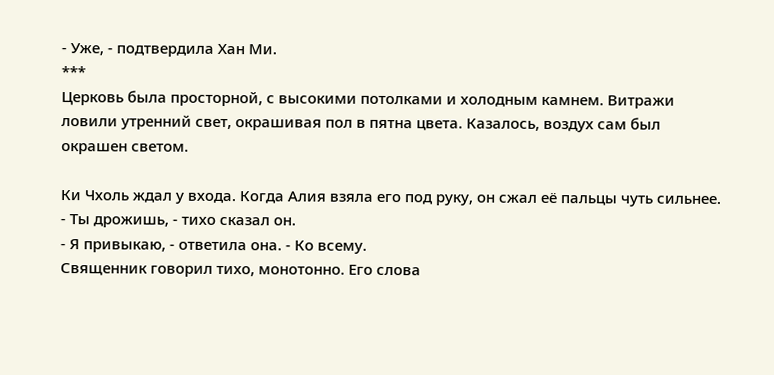- Уже, - подтвердила Хан Ми.
***
Церковь была просторной, с высокими потолками и холодным камнем. Витражи ловили утренний свет, окрашивая пол в пятна цвета. Казалось, воздух сам был окрашен светом.

Ки Чхоль ждал у входа. Когда Алия взяла его под руку, он сжал её пальцы чуть сильнее.
- Ты дрожишь, - тихо сказал он.
- Я привыкаю, - ответила она. - Ко всему.
Священник говорил тихо, монотонно. Его слова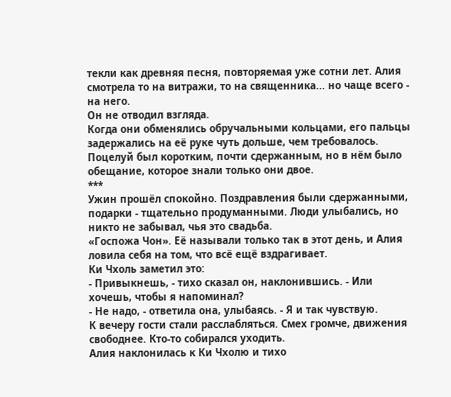текли как древняя песня, повторяемая уже сотни лет. Алия смотрела то на витражи, то на священника... но чаще всего - на него.
Он не отводил взгляда.
Когда они обменялись обручальными кольцами, его пальцы задержались на её руке чуть дольше, чем требовалось. Поцелуй был коротким, почти сдержанным, но в нём было обещание, которое знали только они двое.
***
Ужин прошёл спокойно. Поздравления были сдержанными, подарки - тщательно продуманными. Люди улыбались, но никто не забывал, чья это свадьба.
«Госпожа Чон». Её называли только так в этот день, и Алия ловила себя на том, что всё ещё вздрагивает.
Ки Чхоль заметил это:
- Привыкнешь, - тихо сказал он, наклонившись. - Или хочешь, чтобы я напоминал?
- Не надо, - ответила она, улыбаясь. - Я и так чувствую.
К вечеру гости стали расслабляться. Смех громче, движения свободнее. Кто-то собирался уходить.
Алия наклонилась к Ки Чхолю и тихо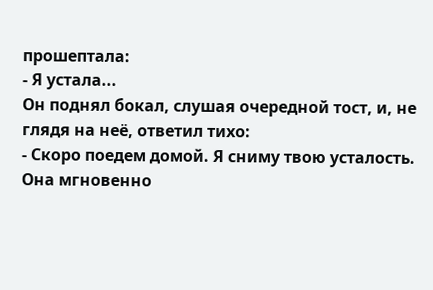прошептала:
- Я устала...
Он поднял бокал, слушая очередной тост, и, не глядя на неё, ответил тихо:
- Скоро поедем домой. Я сниму твою усталость.
Она мгновенно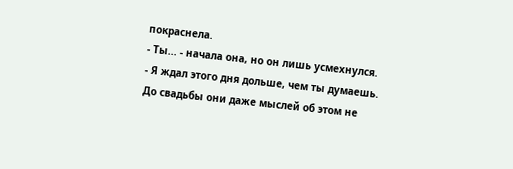покраснела.
- Ты... - начала она, но он лишь усмехнулся.
- Я ждал этого дня дольше, чем ты думаешь.
До свадьбы они даже мыслей об этом не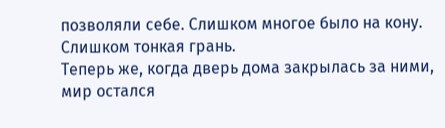позволяли себе. Слишком многое было на кону. Слишком тонкая грань.
Теперь же, когда дверь дома закрылась за ними, мир остался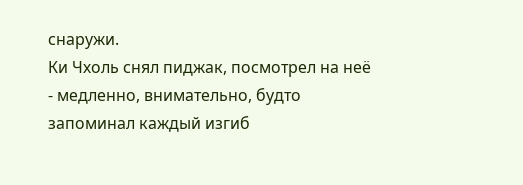снаружи.
Ки Чхоль снял пиджак, посмотрел на неё - медленно, внимательно, будто запоминал каждый изгиб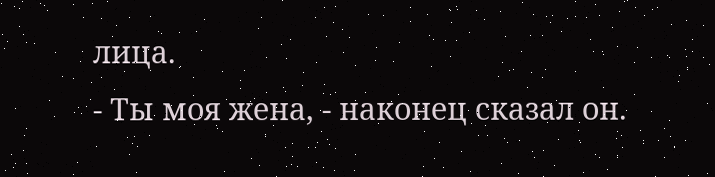лица.
- Ты моя жена, - наконец сказал он.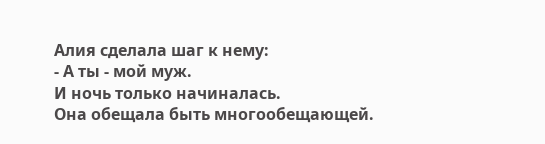Алия сделала шаг к нему:
- А ты - мой муж.
И ночь только начиналась.
Она обещала быть многообещающей.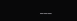___